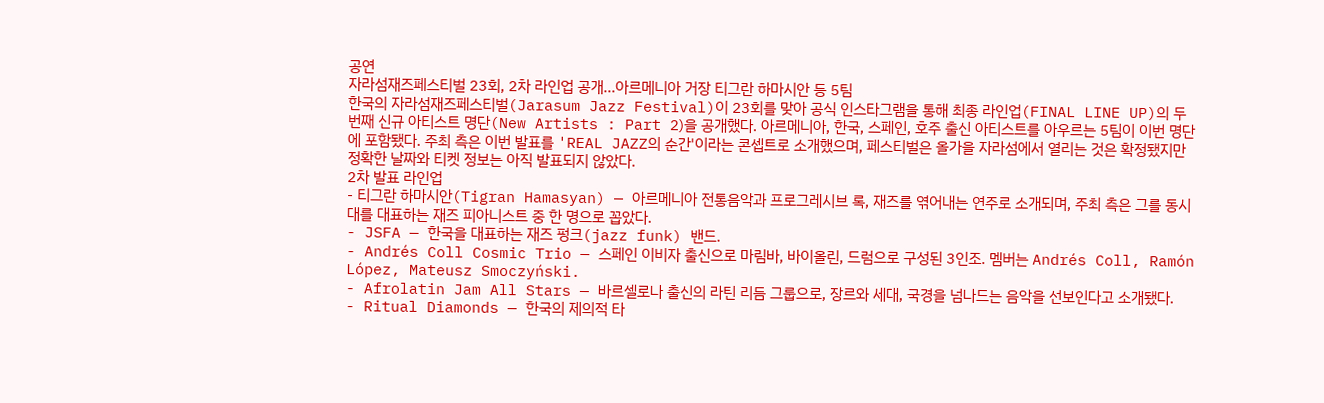공연
자라섬재즈페스티벌 23회, 2차 라인업 공개…아르메니아 거장 티그란 하마시안 등 5팀
한국의 자라섬재즈페스티벌(Jarasum Jazz Festival)이 23회를 맞아 공식 인스타그램을 통해 최종 라인업(FINAL LINE UP)의 두 번째 신규 아티스트 명단(New Artists : Part 2)을 공개했다. 아르메니아, 한국, 스페인, 호주 출신 아티스트를 아우르는 5팀이 이번 명단에 포함됐다. 주최 측은 이번 발표를 'REAL JAZZ의 순간'이라는 콘셉트로 소개했으며, 페스티벌은 올가을 자라섬에서 열리는 것은 확정됐지만 정확한 날짜와 티켓 정보는 아직 발표되지 않았다.
2차 발표 라인업
- 티그란 하마시안(Tigran Hamasyan) — 아르메니아 전통음악과 프로그레시브 록, 재즈를 엮어내는 연주로 소개되며, 주최 측은 그를 동시대를 대표하는 재즈 피아니스트 중 한 명으로 꼽았다.
- JSFA — 한국을 대표하는 재즈 펑크(jazz funk) 밴드.
- Andrés Coll Cosmic Trio — 스페인 이비자 출신으로 마림바, 바이올린, 드럼으로 구성된 3인조. 멤버는 Andrés Coll, Ramón López, Mateusz Smoczyński.
- Afrolatin Jam All Stars — 바르셀로나 출신의 라틴 리듬 그룹으로, 장르와 세대, 국경을 넘나드는 음악을 선보인다고 소개됐다.
- Ritual Diamonds — 한국의 제의적 타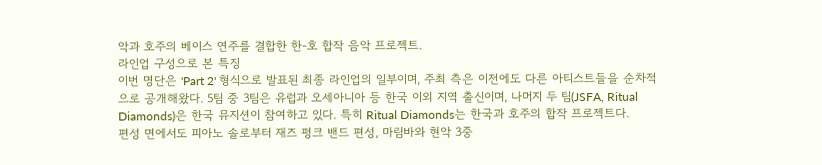악과 호주의 베이스 연주를 결합한 한-호 합작 음악 프로젝트.
라인업 구성으로 본 특징
이번 명단은 'Part 2' 형식으로 발표된 최종 라인업의 일부이며, 주최 측은 이전에도 다른 아티스트들을 순차적으로 공개해왔다. 5팀 중 3팀은 유럽과 오세아니아 등 한국 이외 지역 출신이며, 나머지 두 팀(JSFA, Ritual Diamonds)은 한국 뮤지션이 참여하고 있다. 특히 Ritual Diamonds는 한국과 호주의 합작 프로젝트다.
편성 면에서도 피아노 솔로부터 재즈 펑크 밴드 편성, 마림바와 현악 3중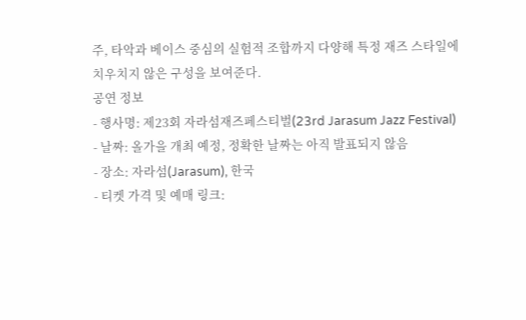주, 타악과 베이스 중심의 실험적 조합까지 다양해 특정 재즈 스타일에 치우치지 않은 구성을 보여준다.
공연 정보
- 행사명: 제23회 자라섬재즈페스티벌(23rd Jarasum Jazz Festival)
- 날짜: 올가을 개최 예정, 정확한 날짜는 아직 발표되지 않음
- 장소: 자라섬(Jarasum), 한국
- 티켓 가격 및 예매 링크: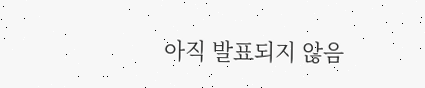아직 발표되지 않음